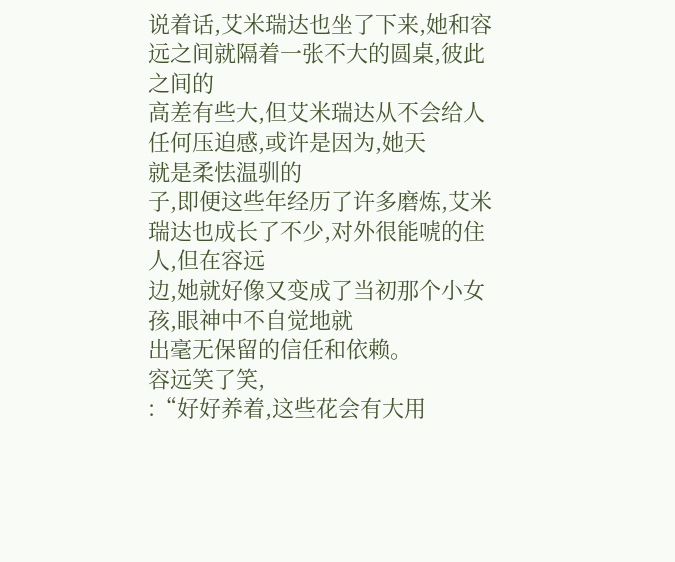说着话,艾米瑞达也坐了下来,她和容远之间就隔着一张不大的圆桌,彼此之间的
高差有些大,但艾米瑞达从不会给人任何压迫感,或许是因为,她天
就是柔怯温驯的
子,即便这些年经历了许多磨炼,艾米瑞达也成长了不少,对外很能唬的住人,但在容远
边,她就好像又变成了当初那个小女孩,眼神中不自觉地就
出毫无保留的信任和依赖。
容远笑了笑,
:“好好养着,这些花会有大用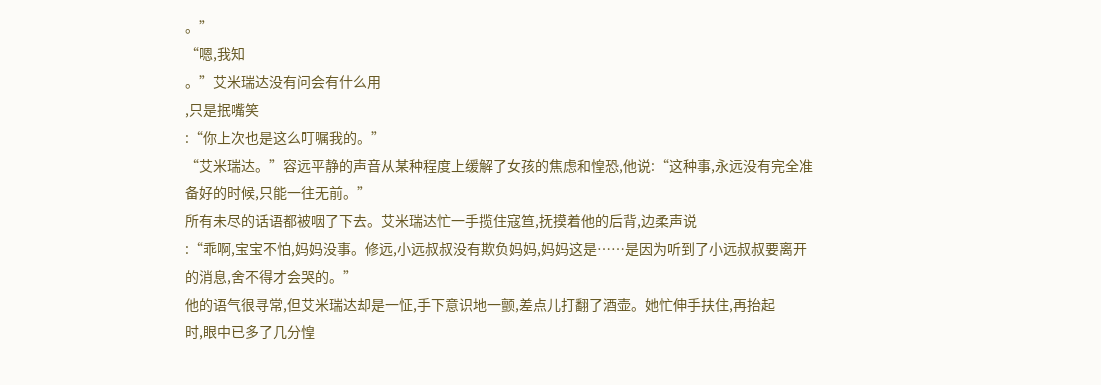。”
“嗯,我知
。”艾米瑞达没有问会有什么用
,只是抿嘴笑
:“你上次也是这么叮嘱我的。”
“艾米瑞达。”容远平静的声音从某种程度上缓解了女孩的焦虑和惶恐,他说:“这种事,永远没有完全准备好的时候,只能一往无前。”
所有未尽的话语都被咽了下去。艾米瑞达忙一手揽住寇笪,抚摸着他的后背,边柔声说
:“乖啊,宝宝不怕,妈妈没事。修远,小远叔叔没有欺负妈妈,妈妈这是……是因为听到了小远叔叔要离开的消息,舍不得才会哭的。”
他的语气很寻常,但艾米瑞达却是一怔,手下意识地一颤,差点儿打翻了酒壶。她忙伸手扶住,再抬起
时,眼中已多了几分惶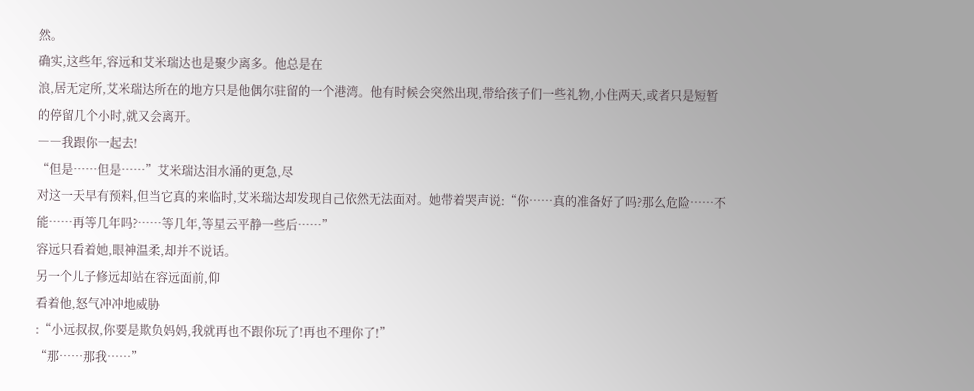然。
确实,这些年,容远和艾米瑞达也是聚少离多。他总是在
浪,居无定所,艾米瑞达所在的地方只是他偶尔驻留的一个港湾。他有时候会突然出现,带给孩子们一些礼物,小住两天,或者只是短暂的停留几个小时,就又会离开。
――我跟你一起去!
“但是……但是……”艾米瑞达泪水涌的更急,尽
对这一天早有预料,但当它真的来临时,艾米瑞达却发现自己依然无法面对。她带着哭声说:“你……真的准备好了吗?那么危险……不能……再等几年吗?……等几年,等星云平静一些后……”
容远只看着她,眼神温柔,却并不说话。
另一个儿子修远却站在容远面前,仰
看着他,怒气冲冲地威胁
:“小远叔叔,你要是欺负妈妈,我就再也不跟你玩了!再也不理你了!”
“那……那我……”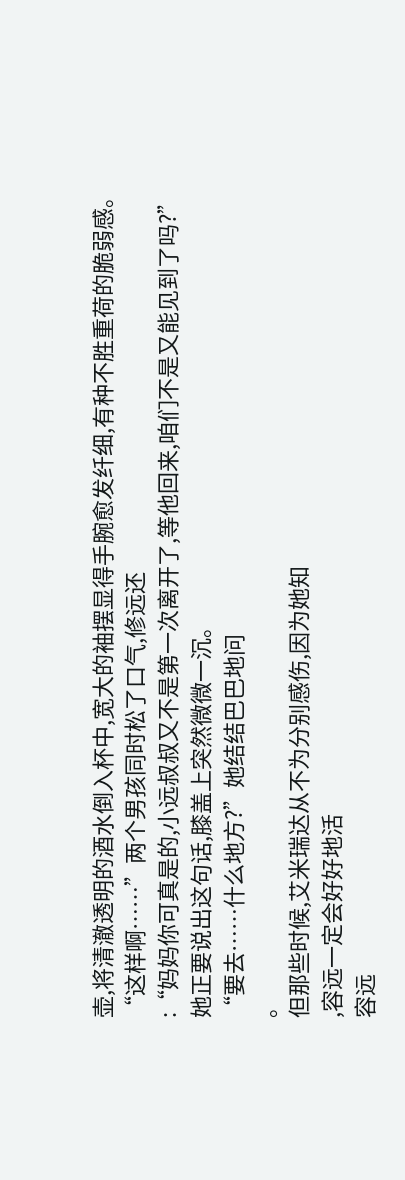壶,将清澈透明的酒水倒入杯中,宽大的袖摆显得手腕愈发纤细,有种不胜重荷的脆弱感。
“这样啊……”两个男孩同时松了口气,修远还
:“妈妈你可真是的,小远叔叔又不是第一次离开了,等他回来,咱们不是又能见到了吗?”
她正要说出这句话,膝盖上突然微微一沉。
“要去……什么地方?”她结结巴巴地问
。
但那些时候,艾米瑞达从不为分别感伤,因为她知
,容远一定会好好地活
容远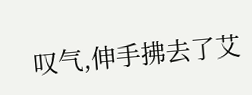叹气,伸手拂去了艾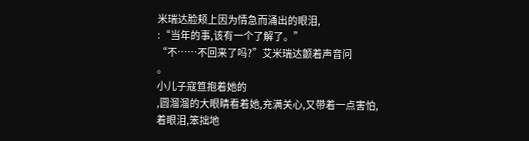米瑞达脸颊上因为情急而涌出的眼泪,
:“当年的事,该有一个了解了。”
“不……不回来了吗?”艾米瑞达颤着声音问
。
小儿子寇笪抱着她的
,圆溜溜的大眼睛看着她,充满关心,又带着一点害怕,
着眼泪,笨拙地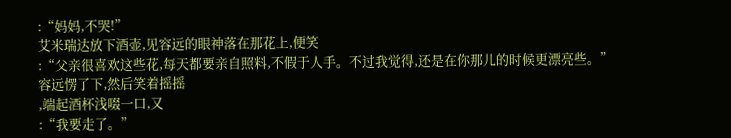:“妈妈,不哭!”
艾米瑞达放下酒壶,见容远的眼神落在那花上,便笑
:“父亲很喜欢这些花,每天都要亲自照料,不假于人手。不过我觉得,还是在你那儿的时候更漂亮些。”
容远愣了下,然后笑着摇摇
,端起酒杯浅啜一口,又
:“我要走了。”